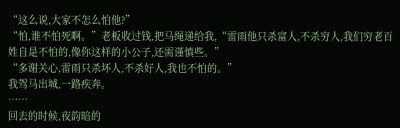“这么说,大家不怎么怕他?”
“怕,谁不怕死啊。”老板收过钱,把马绳递给我,“雷雨他只杀富人,不杀穷人,我们穷老百姓自是不怕的,像你这样的小公子,还需谨慎些。”
“多谢关心,雷雨只杀坏人,不杀好人,我也不怕的。”
我驾马出城,一路疾奔。
……
回去的时候,夜韵暗的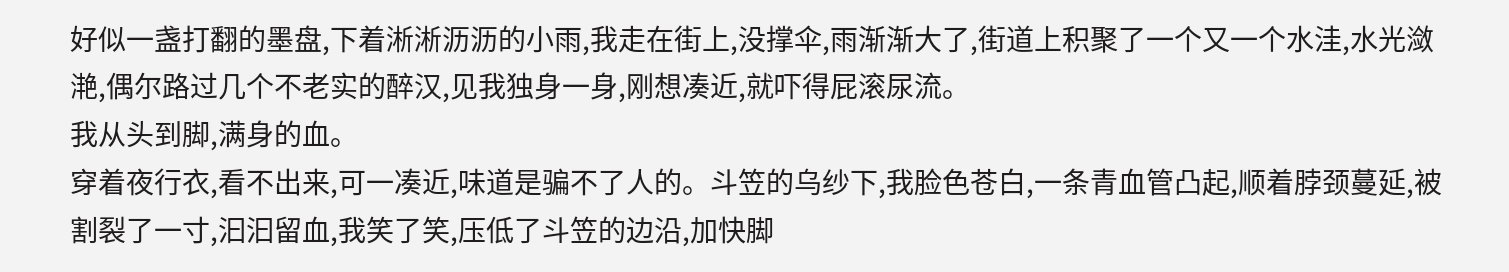好似一盏打翻的墨盘,下着淅淅沥沥的小雨,我走在街上,没撑伞,雨渐渐大了,街道上积聚了一个又一个水洼,水光潋滟,偶尔路过几个不老实的醉汉,见我独身一身,刚想凑近,就吓得屁滚尿流。
我从头到脚,满身的血。
穿着夜行衣,看不出来,可一凑近,味道是骗不了人的。斗笠的乌纱下,我脸色苍白,一条青血管凸起,顺着脖颈蔓延,被割裂了一寸,汩汩留血,我笑了笑,压低了斗笠的边沿,加快脚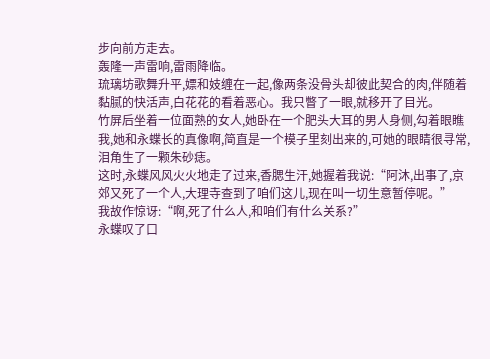步向前方走去。
轰隆一声雷响,雷雨降临。
琉璃坊歌舞升平,嫖和妓缠在一起,像两条没骨头却彼此契合的肉,伴随着黏腻的快活声,白花花的看着恶心。我只瞥了一眼,就移开了目光。
竹屏后坐着一位面熟的女人,她卧在一个肥头大耳的男人身侧,勾着眼瞧我,她和永蝶长的真像啊,简直是一个模子里刻出来的,可她的眼睛很寻常,泪角生了一颗朱砂痣。
这时,永蝶风风火火地走了过来,香腮生汗,她握着我说:“阿沐,出事了,京郊又死了一个人,大理寺查到了咱们这儿,现在叫一切生意暂停呢。”
我故作惊讶:“啊,死了什么人,和咱们有什么关系?”
永蝶叹了口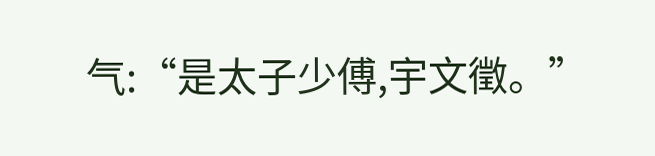气:“是太子少傅,宇文徵。”